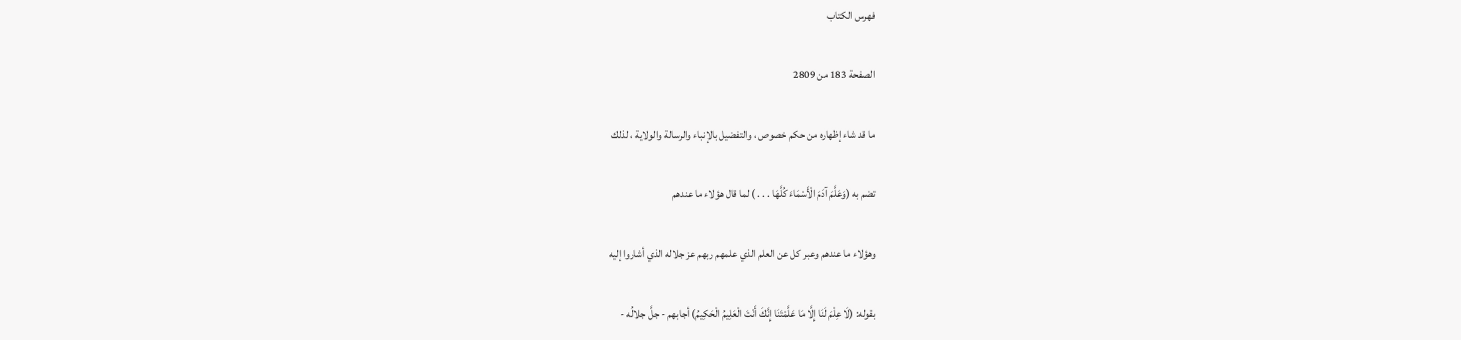فهرس الكتاب

الصفحة 183 من 2809

ما قد شاء إظهاره من حكم خصوص ، والتفضيل بالإنباء والرسالة والولاية ، لذلك

تضم به (وَعَلَّمَ آدَمَ الْأَسْمَاءَ كُلَّهَا . . . ) لما قال هؤلاء ما عندهم

وهؤلاء ما عندهم وعبر كل عن العلم الذي علمهم ربهم عز جلاله الذي أشاروا إليه

بقوله: (لَا عِلْمَ لَنَا إِلَّا مَا عَلَّمْتَنَا إِنَّكَ أَنْتَ الْعَلِيمُ الْحَكِيمُ) أجابهم - جلَّ جلالُه -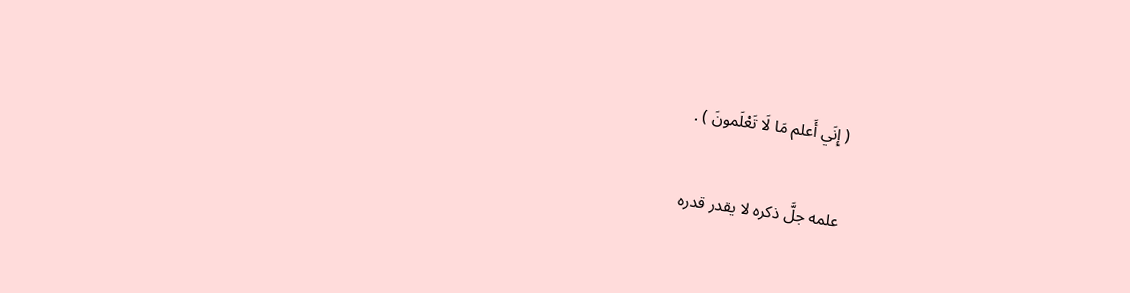( إِنَي أَعلم مَا لَا تَعْلَمونَ ) .

علمه جلَّ ذكره لا يقدر قدره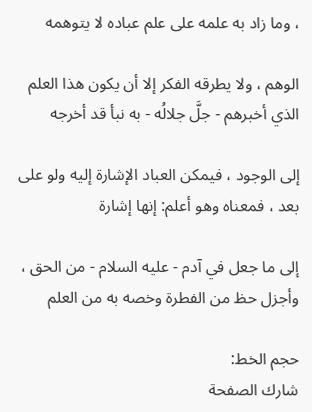، وما زاد به علمه على علم عباده لا يتوهمه

الوهم ، ولا يطرقه الفكر إلا أن يكون هذا العلم الذي أخبرهم - جلَّ جلالُه - به نبأ قد أخرجه

إلى الوجود ، فيمكن العباد الإشارة إليه ولو على بعد ، فمعناه وهو أعلم: إنها إشارة

إلى ما جعل في آدم - عليه السلام - من الحق ، وأجزل حظ من الفطرة وخصه به من العلم

حجم الخط:
شارك الصفحة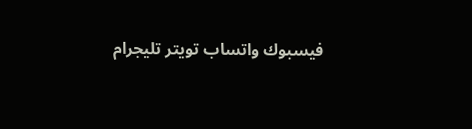فيسبوك واتساب تويتر تليجرام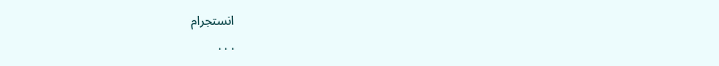انستجرام
. . .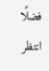فضلًا انتظر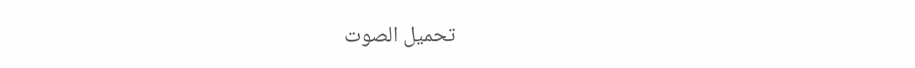تحميل الصوت